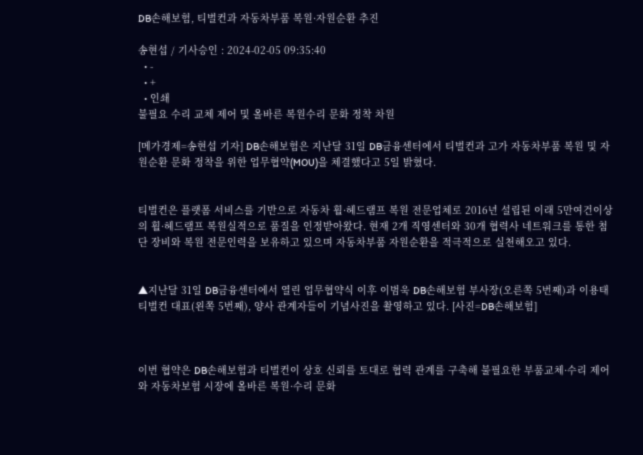DB손해보험, 티벌컨과 자동차부품 복원·자원순환 추진

송현섭 / 기사승인 : 2024-02-05 09:35:40
  • -
  • +
  • 인쇄
불필요 수리 교체 제어 및 올바른 복원수리 문화 정착 차원

[메가경제=송현섭 기자] DB손해보험은 지난달 31일 DB금융센터에서 티벌컨과 고가 자동차부품 복원 및 자원순환 문화 정착을 위한 업무협약(MOU)을 체결했다고 5일 밝혔다.


티벌컨은 플랫폼 서비스를 기반으로 자동차 휠·헤드램프 복원 전문업체로 2016년 설립된 이래 5만여건이상의 휠·헤드램프 복원실적으로 품질을 인정받아왔다. 현재 2개 직영센터와 30개 협력사 네트워크를 통한 첨단 장비와 복원 전문인력을 보유하고 있으며 자동차부품 자원순환을 적극적으로 실천해오고 있다.


▲지난달 31일 DB금융센터에서 열린 업무협약식 이후 이범욱 DB손해보험 부사장(오른쪽 5번째)과 이용태 티벌컨 대표(왼쪽 5번째), 양사 관계자들이 기념사진을 촬영하고 있다. [사진=DB손해보험]



이번 협약은 DB손해보험과 티벌컨이 상호 신뢰를 토대로 협력 관계를 구축해 불필요한 부품교체·수리 제어와 자동차보험 시장에 올바른 복원·수리 문화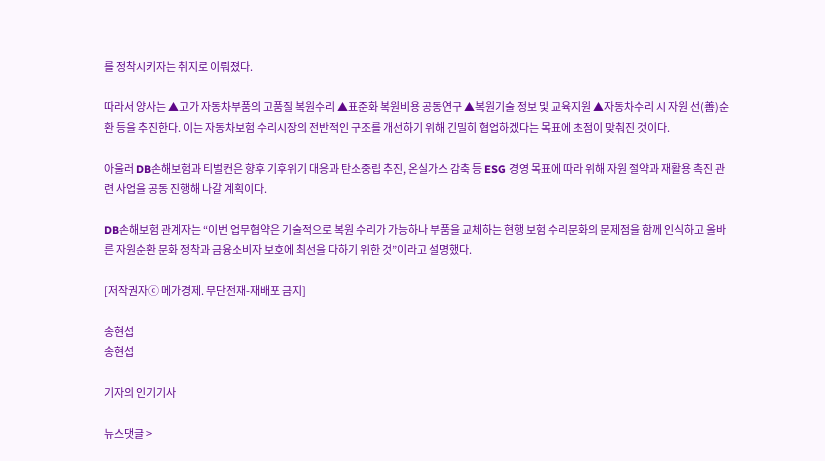를 정착시키자는 취지로 이뤄졌다.

따라서 양사는 ▲고가 자동차부품의 고품질 복원수리 ▲표준화 복원비용 공동연구 ▲복원기술 정보 및 교육지원 ▲자동차수리 시 자원 선(善)순환 등을 추진한다. 이는 자동차보험 수리시장의 전반적인 구조를 개선하기 위해 긴밀히 협업하겠다는 목표에 초점이 맞춰진 것이다.

아울러 DB손해보험과 티벌컨은 향후 기후위기 대응과 탄소중립 추진, 온실가스 감축 등 ESG 경영 목표에 따라 위해 자원 절약과 재활용 촉진 관련 사업을 공동 진행해 나갈 계획이다.

DB손해보험 관계자는 “이번 업무협약은 기술적으로 복원 수리가 가능하나 부품을 교체하는 현행 보험 수리문화의 문제점을 함께 인식하고 올바른 자원순환 문화 정착과 금융소비자 보호에 최선을 다하기 위한 것”이라고 설명했다.

[저작권자ⓒ 메가경제. 무단전재-재배포 금지]

송현섭
송현섭

기자의 인기기사

뉴스댓글 >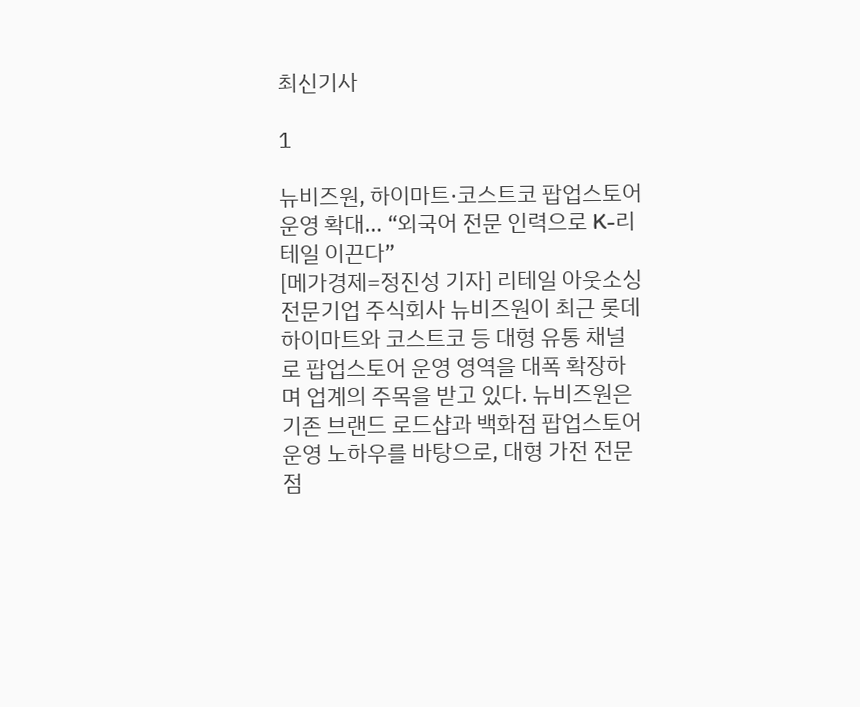최신기사

1

뉴비즈원, 하이마트·코스트코 팝업스토어 운영 확대… “외국어 전문 인력으로 K-리테일 이끈다”
[메가경제=정진성 기자] 리테일 아웃소싱 전문기업 주식회사 뉴비즈원이 최근 롯데하이마트와 코스트코 등 대형 유통 채널로 팝업스토어 운영 영역을 대폭 확장하며 업계의 주목을 받고 있다. 뉴비즈원은 기존 브랜드 로드샵과 백화점 팝업스토어 운영 노하우를 바탕으로, 대형 가전 전문점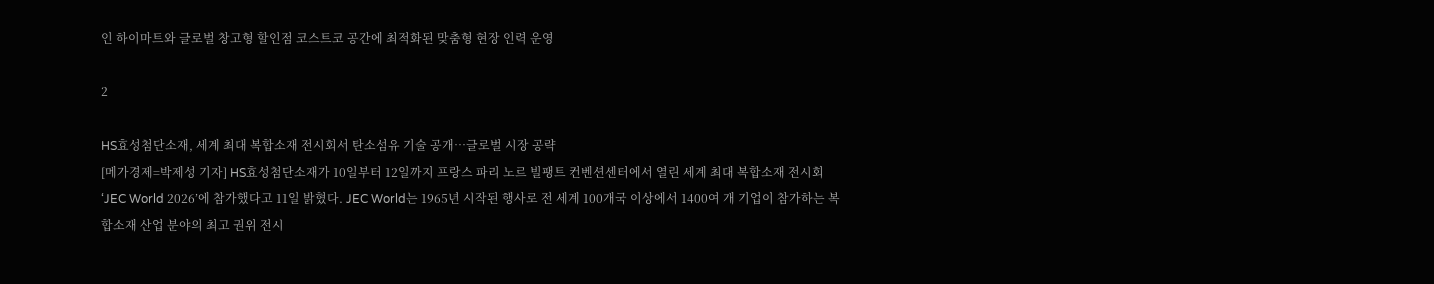인 하이마트와 글로벌 창고형 할인점 코스트코 공간에 최적화된 맞춤형 현장 인력 운영

2

HS효성첨단소재, 세계 최대 복합소재 전시회서 탄소섬유 기술 공개…글로벌 시장 공략
[메가경제=박제성 기자] HS효성첨단소재가 10일부터 12일까지 프랑스 파리 노르 빌팽트 컨벤션센터에서 열린 세계 최대 복합소재 전시회 ‘JEC World 2026’에 참가했다고 11일 밝혔다. JEC World는 1965년 시작된 행사로 전 세계 100개국 이상에서 1400여 개 기업이 참가하는 복합소재 산업 분야의 최고 권위 전시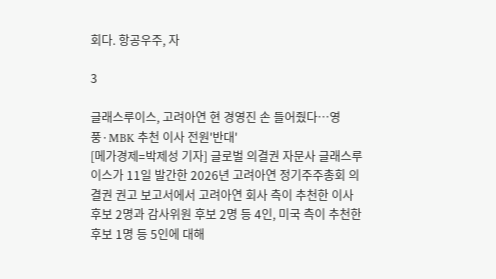회다. 항공우주, 자

3

글래스루이스, 고려아연 현 경영진 손 들어줬다…영풍·MBK 추천 이사 전원'반대'
[메가경제=박제성 기자] 글로벌 의결권 자문사 글래스루이스가 11일 발간한 2026년 고려아연 정기주주총회 의결권 권고 보고서에서 고려아연 회사 측이 추천한 이사 후보 2명과 감사위원 후보 2명 등 4인, 미국 측이 추천한 후보 1명 등 5인에 대해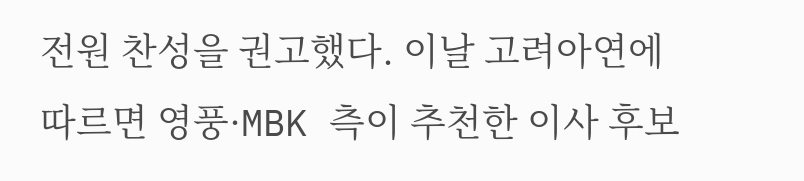전원 찬성을 권고했다. 이날 고려아연에 따르면 영풍·MBK 측이 추천한 이사 후보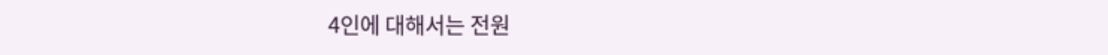4인에 대해서는 전원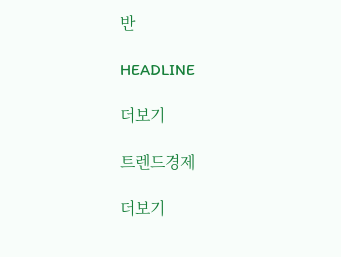반

HEADLINE

더보기

트렌드경제

더보기